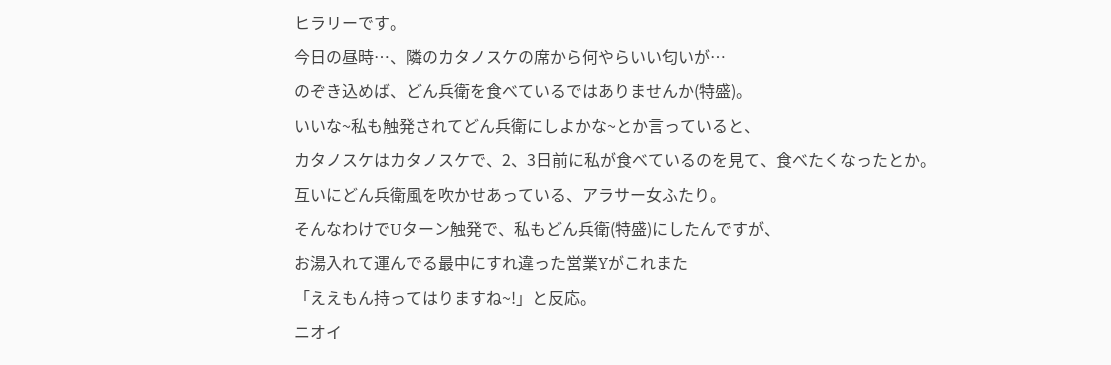ヒラリーです。
今日の昼時…、隣のカタノスケの席から何やらいい匂いが…
のぞき込めば、どん兵衛を食べているではありませんか(特盛)。
いいな~私も触発されてどん兵衛にしよかな~とか言っていると、
カタノスケはカタノスケで、2、3日前に私が食べているのを見て、食べたくなったとか。
互いにどん兵衛風を吹かせあっている、アラサー女ふたり。
そんなわけでUターン触発で、私もどん兵衛(特盛)にしたんですが、
お湯入れて運んでる最中にすれ違った営業Yがこれまた
「ええもん持ってはりますね~!」と反応。
ニオイ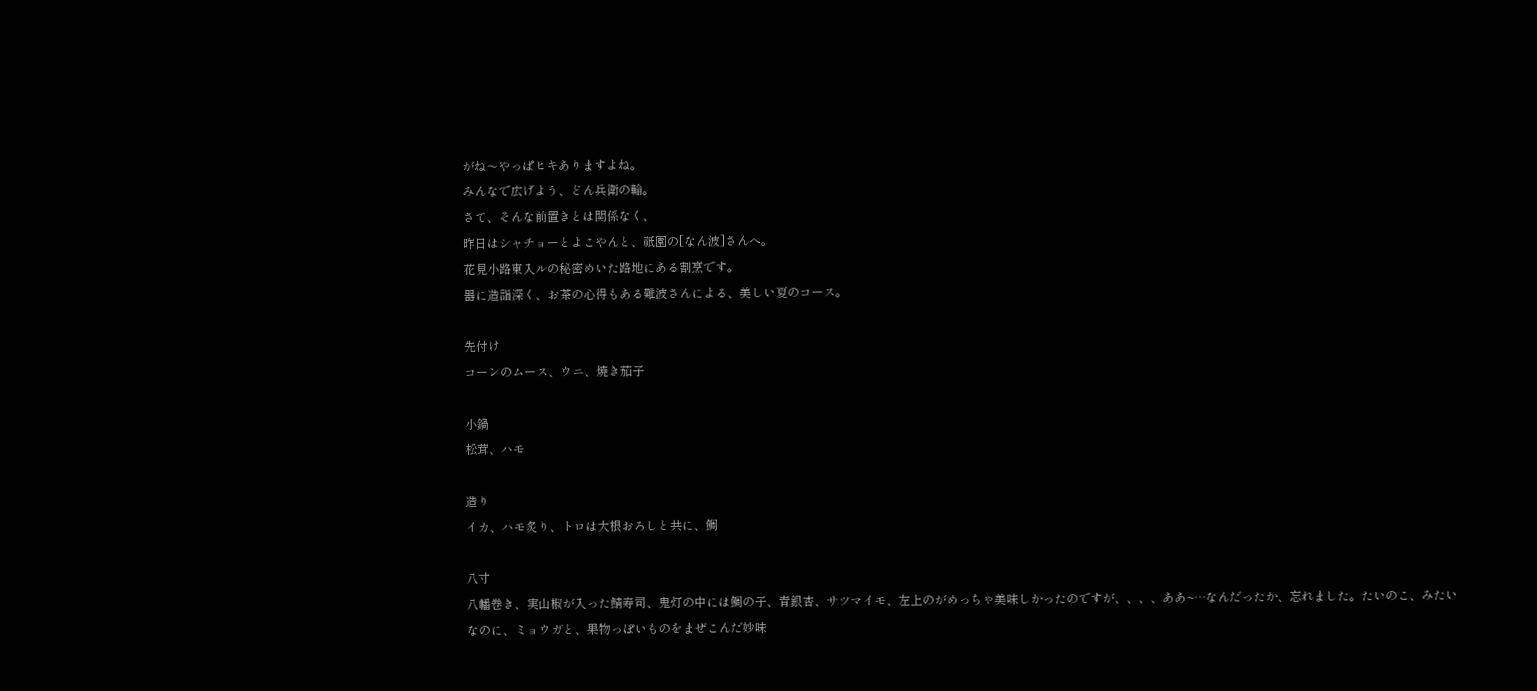がね〜やっぱヒキありますよね。
みんなで広げよう、どん兵衛の輪。
さて、そんな前置きとは関係なく、
昨日はシャチョーとよこやんと、祇園の[なん波]さんへ。
花見小路東入ルの秘密めいた路地にある割烹です。
器に造詣深く、お茶の心得もある難波さんによる、美しい夏のコース。

先付け
コーンのムース、ウニ、焼き茄子

小鍋
松茸、ハモ

造り
イカ、ハモ炙り、トロは大根おろしと共に、鯛

八寸
八幡巻き、実山椒が入った鯖寿司、鬼灯の中には鯛の子、青銀杏、サツマイモ、左上のがめっちゃ美味しかったのですが、、、、ああ~…なんだったか、忘れました。たいのこ、みたいなのに、ミョウガと、果物っぽいものをまぜこんだ妙味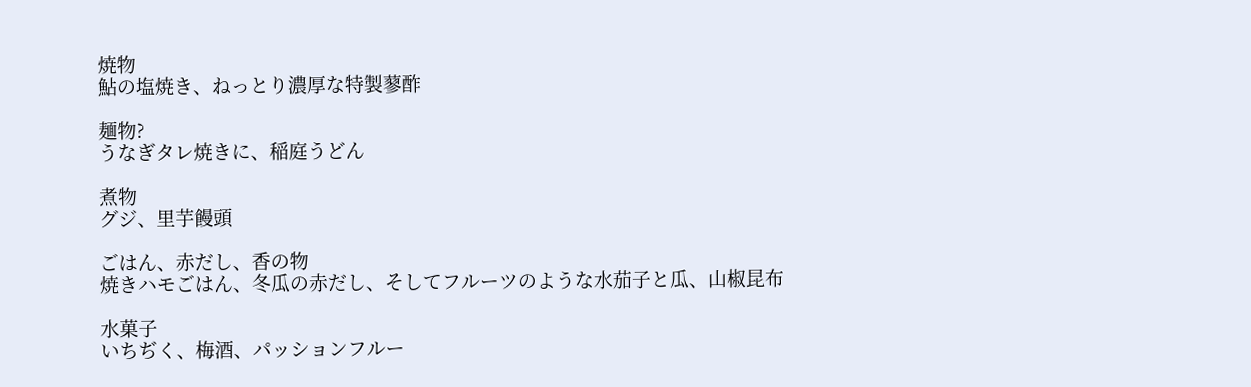焼物
鮎の塩焼き、ねっとり濃厚な特製蓼酢

麺物?
うなぎタレ焼きに、稲庭うどん

煮物
グジ、里芋饅頭

ごはん、赤だし、香の物
焼きハモごはん、冬瓜の赤だし、そしてフルーツのような水茄子と瓜、山椒昆布

水菓子
いちぢく、梅酒、パッションフルー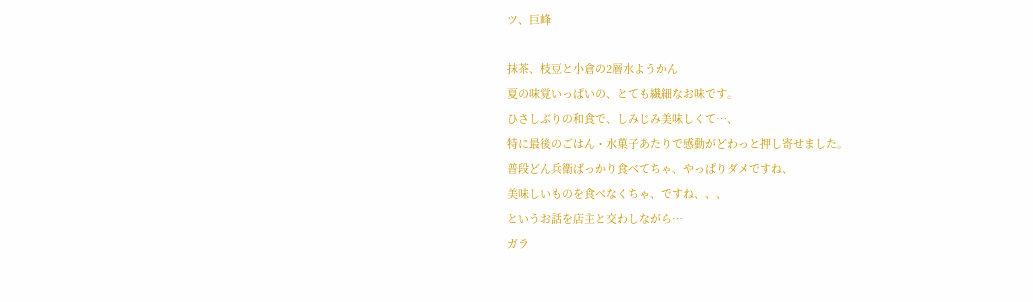ツ、巨峰

抹茶、枝豆と小倉の2層水ようかん
夏の味覚いっぱいの、とても繊細なお味です。
ひさしぶりの和食で、しみじみ美味しくて…、
特に最後のごはん・水菓子あたりで感動がどわっと押し寄せました。
普段どん兵衛ばっかり食べてちゃ、やっぱりダメですね、
美味しいものを食べなくちゃ、ですね、、、
というお話を店主と交わしながら…
ガラ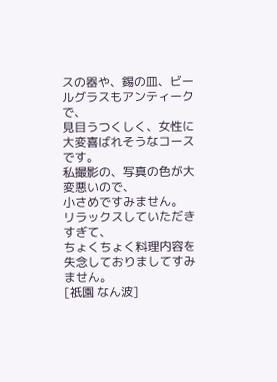スの器や、錫の皿、ビールグラスもアンティークで、
見目うつくしく、女性に大変喜ばれそうなコースです。
私撮影の、写真の色が大変悪いので、
小さめですみません。
リラックスしていただきすぎて、
ちょくちょく料理内容を失念しておりましてすみません。
[祇園 なん波]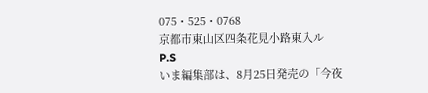075・525・0768
京都市東山区四条花見小路東入ル
P.S
いま編集部は、8月25日発売の「今夜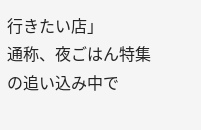行きたい店」
通称、夜ごはん特集の追い込み中で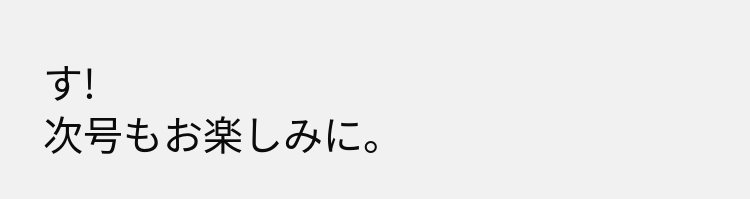す!
次号もお楽しみに。